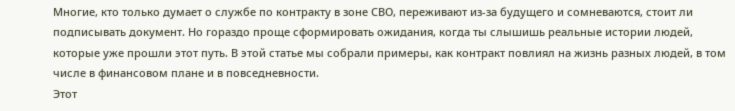Многие, кто только думает о службе по контракту в зоне СВО, переживают из-за будущего и сомневаются, стоит ли подписывать документ. Но гораздо проще сформировать ожидания, когда ты слышишь реальные истории людей, которые уже прошли этот путь. В этой статье мы собрали примеры, как контракт повлиял на жизнь разных людей, в том числе в финансовом плане и в повседневности.
Этот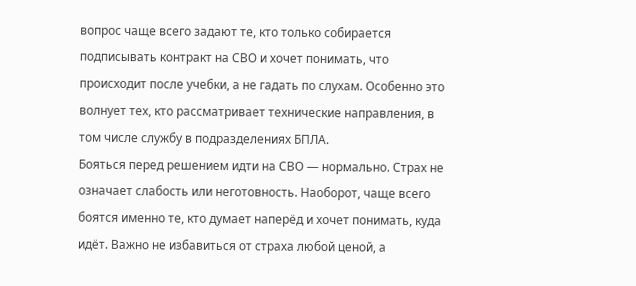вопрос чаще всего задают те, кто только собирается подписывать контракт на СВО и хочет понимать, что происходит после учебки, а не гадать по слухам. Особенно это волнует тех, кто рассматривает технические направления, в том числе службу в подразделениях БПЛА.
Бояться перед решением идти на СВО — нормально. Страх не означает слабость или неготовность. Наоборот, чаще всего боятся именно те, кто думает наперёд и хочет понимать, куда идёт. Важно не избавиться от страха любой ценой, а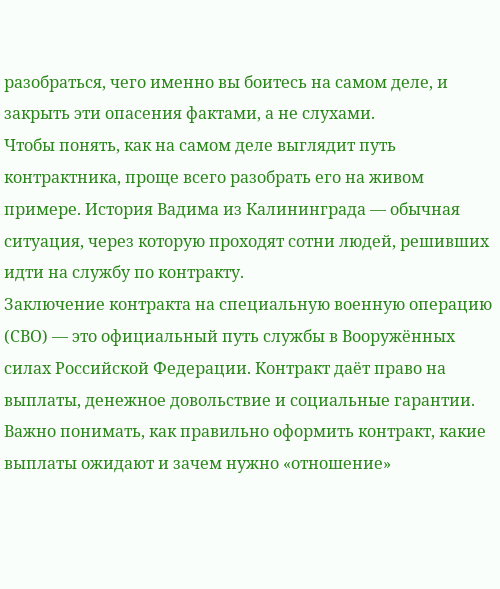разобраться, чего именно вы боитесь на самом деле, и закрыть эти опасения фактами, а не слухами.
Чтобы понять, как на самом деле выглядит путь контрактника, проще всего разобрать его на живом примере. История Вадима из Калининграда — обычная ситуация, через которую проходят сотни людей, решивших идти на службу по контракту.
Заключение контракта на специальную военную операцию (СВО) — это официальный путь службы в Вооружённых силах Российской Федерации. Контракт даёт право на выплаты, денежное довольствие и социальные гарантии. Важно понимать, как правильно оформить контракт, какие выплаты ожидают и зачем нужно «отношение»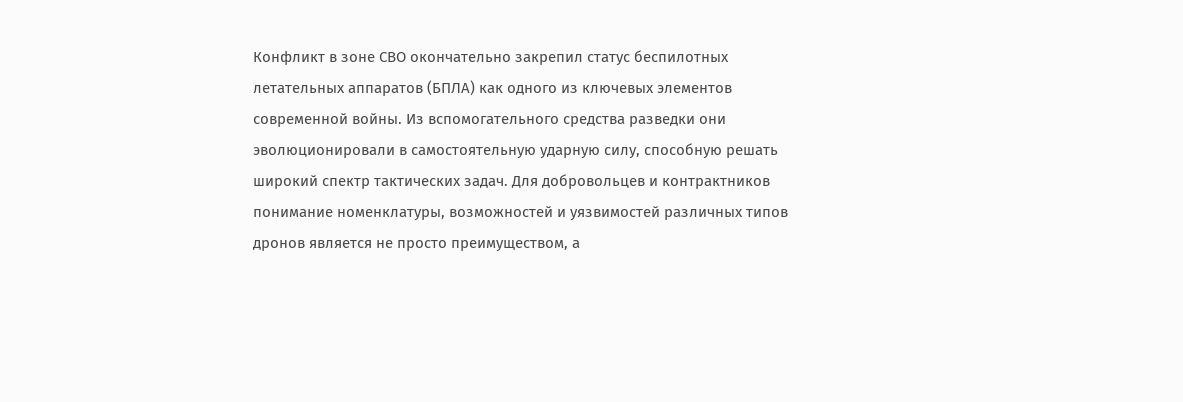Конфликт в зоне СВО окончательно закрепил статус беспилотных летательных аппаратов (БПЛА) как одного из ключевых элементов современной войны. Из вспомогательного средства разведки они эволюционировали в самостоятельную ударную силу, способную решать широкий спектр тактических задач. Для добровольцев и контрактников понимание номенклатуры, возможностей и уязвимостей различных типов дронов является не просто преимуществом, а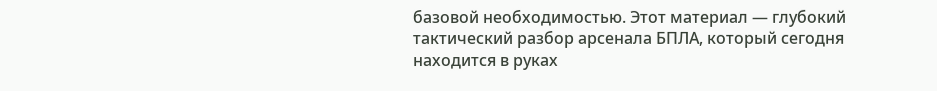базовой необходимостью. Этот материал — глубокий тактический разбор арсенала БПЛА, который сегодня находится в руках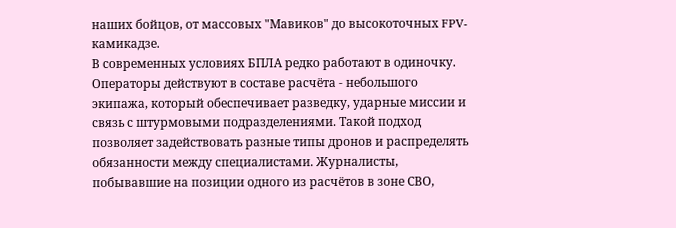наших бойцов, от массовых "Мавиков" до высокоточных FPV-камикадзе.
В современных условиях БПЛА редко работают в одиночку. Операторы действуют в составе расчёта - небольшого экипажа, который обеспечивает разведку, ударные миссии и связь с штурмовыми подразделениями. Такой подход позволяет задействовать разные типы дронов и распределять обязанности между специалистами. Журналисты, побывавшие на позиции одного из расчётов в зоне СВО,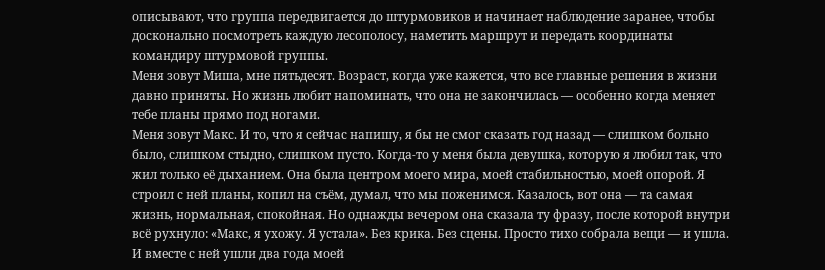описывают, что группа передвигается до штурмовиков и начинает наблюдение заранее, чтобы досконально посмотреть каждую лесополосу, наметить маршрут и передать координаты командиру штурмовой группы.
Меня зовут Миша, мне пятьдесят. Возраст, когда уже кажется, что все главные решения в жизни давно приняты. Но жизнь любит напоминать, что она не закончилась — особенно когда меняет тебе планы прямо под ногами.
Меня зовут Макс. И то, что я сейчас напишу, я бы не смог сказать год назад — слишком больно было, слишком стыдно, слишком пусто. Когда-то у меня была девушка, которую я любил так, что жил только её дыханием. Она была центром моего мира, моей стабильностью, моей опорой. Я строил с ней планы, копил на съём, думал, что мы поженимся. Казалось, вот она — та самая жизнь, нормальная, спокойная. Но однажды вечером она сказала ту фразу, после которой внутри всё рухнуло: «Макс, я ухожу. Я устала». Без крика. Без сцены. Просто тихо собрала вещи — и ушла. И вместе с ней ушли два года моей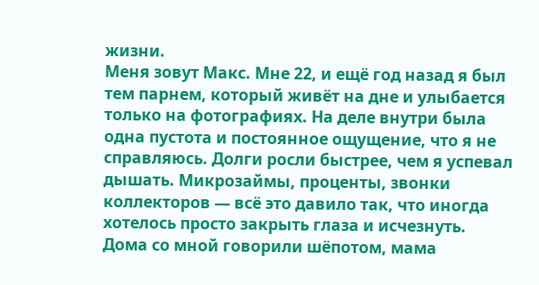жизни.
Меня зовут Макс. Мне 22, и ещё год назад я был тем парнем, который живёт на дне и улыбается только на фотографиях. На деле внутри была одна пустота и постоянное ощущение, что я не справляюсь. Долги росли быстрее, чем я успевал дышать. Микрозаймы, проценты, звонки коллекторов — всё это давило так, что иногда хотелось просто закрыть глаза и исчезнуть. Дома со мной говорили шёпотом, мама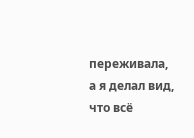переживала, а я делал вид, что всё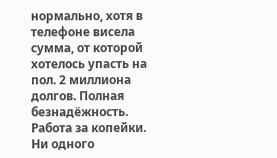нормально, хотя в телефоне висела сумма, от которой хотелось упасть на пол. 2 миллиона долгов. Полная безнадёжность. Работа за копейки. Ни одного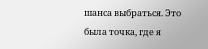шанса выбраться. Это была точка, где я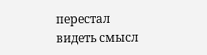перестал видеть смысл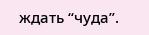ждать “чуда”.